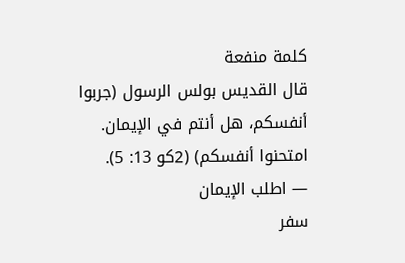كلمة منفعة
قال القديس بولس الرسول (جربوا أنفسكم، هل أنتم في الإيمان. امتحنوا أنفسكم) (2كو 13: 5).
— اطلب الإيمان
سفر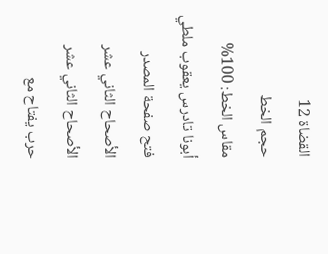القضاة 12
حجم الخط
مقاس الخط: 100%
أبونا تادرس يعقوب ملطي
فتح صفحة المصدر
الأصحاح الثاني عشر
الأصحاح الثاني عشر
حرب يفتاح مع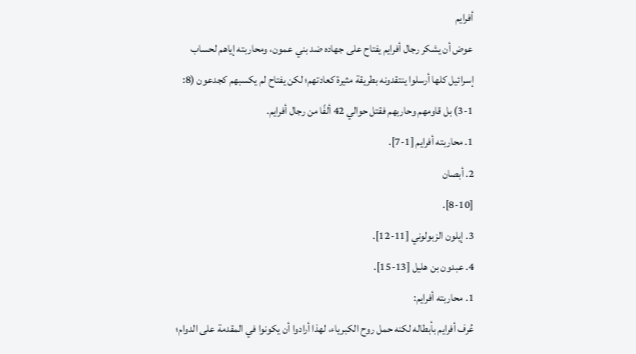أفرايم
عوض أن يشكر رجال أفرايم يفتاح على جهاده ضد بني عمون، ومحاربته إياهم لحساب إسرائيل كلها أرسلوا ينتقدونه بطريقة مثيرة كعادتهم؛ لكن يفتاح لم يكسبهم كجدعون (8: 1-3) بل قاومهم وحاربهم فقتل حوالي 42 ألفًا من رجال أفرايم.
1. محاربته أفرايم [1-7].
2. أبصان
[8-10].
3. إيلون الزبولوني [11-12].
4. عبدون بن هليل [13-15].
1. محاربته أفرايم:
عُرف أفرايم بأبطاله لكنه حمل روح الكبرياء، لهذا أرادوا أن يكونوا في المقدمة على الدوام؛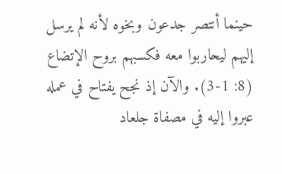حينما أنتصر جدعون وبخوه لأنه لم يرسل إليهم ليحاربوا معه فكسبهم بروح الإتضاع (8: 1-3). والآن إذ نجح يفتاح في عمله عبروا إليه في مصفاة جلعاد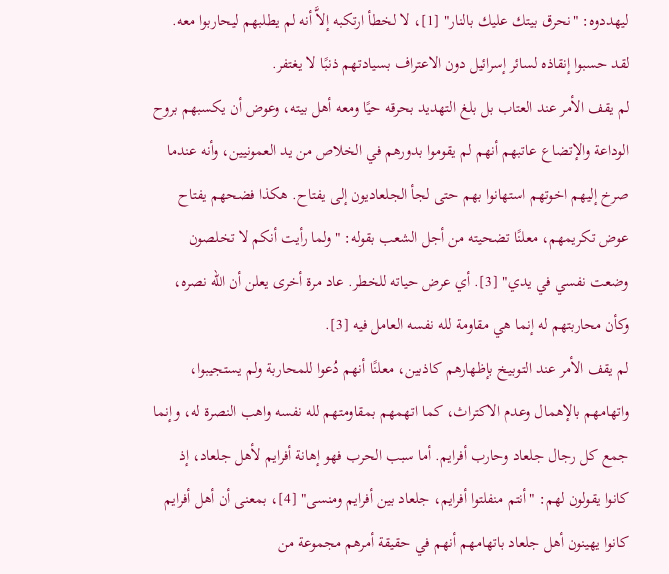ليهددوه: "نحرق بيتك عليك بالنار" [1]، لا لخطأ ارتكبه إلاَّ أنه لم يطلبهم ليحاربوا معه. لقد حسبوا إنقاذه لسائر إسرائيل دون الاعتراف بسيادتهم ذنبًا لا يغتفر.
لم يقف الأمر عند العتاب بل بلغ التهديد بحرقه حيًا ومعه أهل بيته، وعوض أن يكسبهم بروح الوداعة والإتضاع عاتبهم أنهم لم يقوموا بدورهم في الخلاص من يد العمونيين، وأنه عندما صرخ إليهم اخوتهم استهانوا بهم حتى لجأ الجلعاديون إلى يفتاح. هكذا فضحهم يفتاح عوض تكريمهم، معلنًا تضحيته من أجل الشعب بقوله: "ولما رأيت أنكم لا تخلصون وضعت نفسي في يدي" [3]. أي عرض حياته للخطر. عاد مرة أخرى يعلن أن الله نصره، وكأن محاربتهم له إنما هي مقاومة لله نفسه العامل فيه [3].
لم يقف الأمر عند التوبيخ بإظهارهم كاذبين، معلنًا أنهم دُعوا للمحاربة ولم يستجيبوا، واتهامهم بالإهمال وعدم الاكتراث، كما اتهمهم بمقاومتهم لله نفسه واهب النصرة له، وإنما جمع كل رجال جلعاد وحارب أفرايم. أما سبب الحرب فهو إهانة أفرايم لأهل جلعاد، إذ كانوا يقولون لهم: "أنتم منفلتوا أفرايم، جلعاد بين أفرايم ومنسى" [4]، بمعنى أن أهل أفرايم كانوا يهينون أهل جلعاد باتهامهم أنهم في حقيقة أمرهم مجموعة من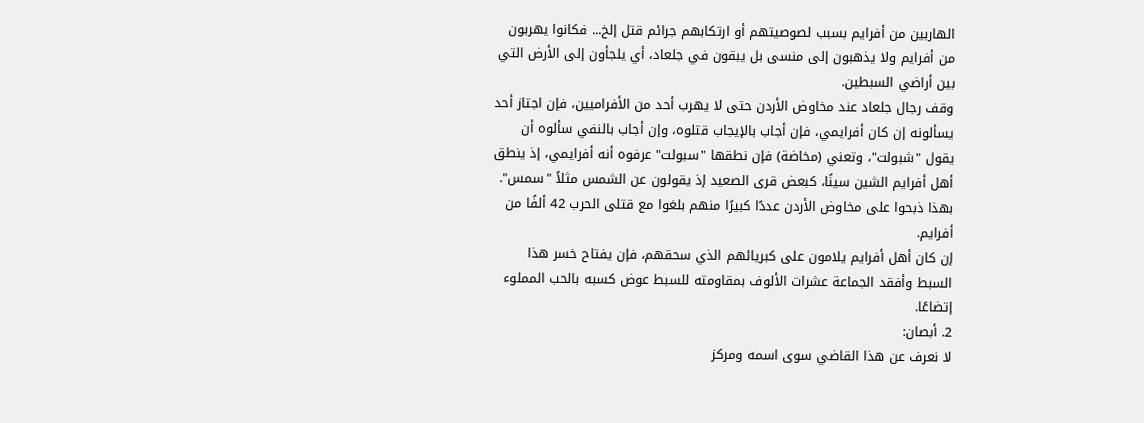الهاربين من أفرايم بسبب لصوصيتهم أو ارتكابهم جرائم قتل إلخ... فكانوا يهربون من أفرايم ولا يذهبون إلى منسى بل يبقون في جلعاد، أي يلجأون إلى الأرض التي بين أراضي السبطين.
وقف رجال جلعاد عند مخاوض الأردن حتى لا يهرب أحد من الأفراميين، فإن اجتاز أحد يسألونه إن كان أفرايمي، فإن أجاب بالإيجاب قتلوه، وإن أجاب بالنفي سألوه أن يقول "شبولت"، وتعني (مخاضة) فإن نطقها "سبولت" عرفوه أنه أفرايمي، إذ ينطق أهل أفرايم الشين سينًا، كبعض قرى الصعيد إذ يقولون عن الشمس مثلاً "سمس". بهذا ذبحوا على مخاوض الأردن عددًا كبيرًا منهم بلغوا مع قتلى الحرب 42 ألفًا من أفرايم.
إن كان أهل أفرايم يلامون على كبريائهم الذي سحقهم، فإن يفتاح خسر هذا السبط وأفقد الجماعة عشرات الألوف بمقاومته للسبط عوض كسبه بالحب المملوء إتضاعًا.
2. أبصان:
لا نعرف عن هذا القاضي سوى اسمه ومركز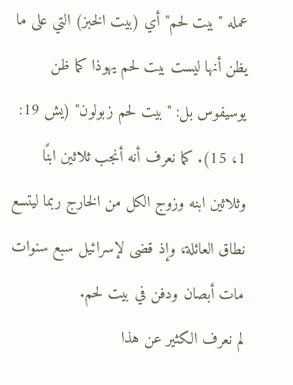عمله "بيت لحم" أي (بيت الخبز) التي على ما يظن أنها ليست بيت لحم يهوذا كما ظن يوسيفوس بل: "بيت لحم زبولون" (يش 19: 1، 15). كما نعرف أنه أنجب ثلاثين ابنًا وثلاثين ابنه وزوج الكل من الخارج ربما ليتسع نطاق العائلة، وإذ قضى لإسرائيل سبع سنوات مات أبصان ودفن في بيت لحم.
لم نعرف الكثير عن هذا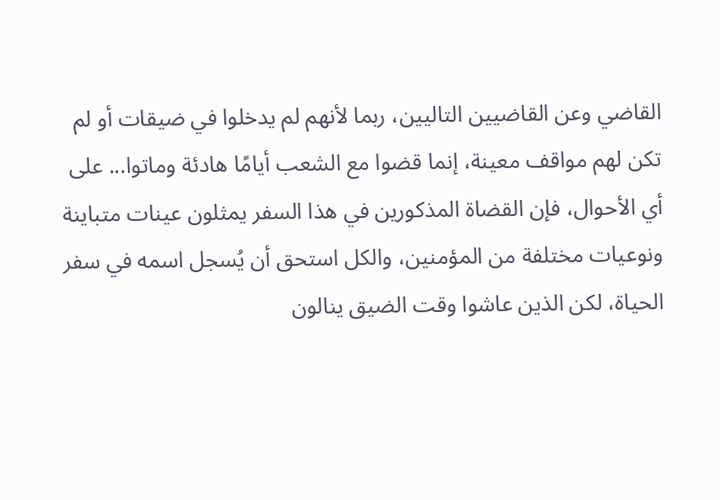القاضي وعن القاضيين التاليين، ربما لأنهم لم يدخلوا في ضيقات أو لم تكن لهم مواقف معينة، إنما قضوا مع الشعب أيامًا هادئة وماتوا... على أي الأحوال، فإن القضاة المذكورين في هذا السفر يمثلون عينات متباينة ونوعيات مختلفة من المؤمنين، والكل استحق أن يُسجل اسمه في سفر الحياة، لكن الذين عاشوا وقت الضيق ينالون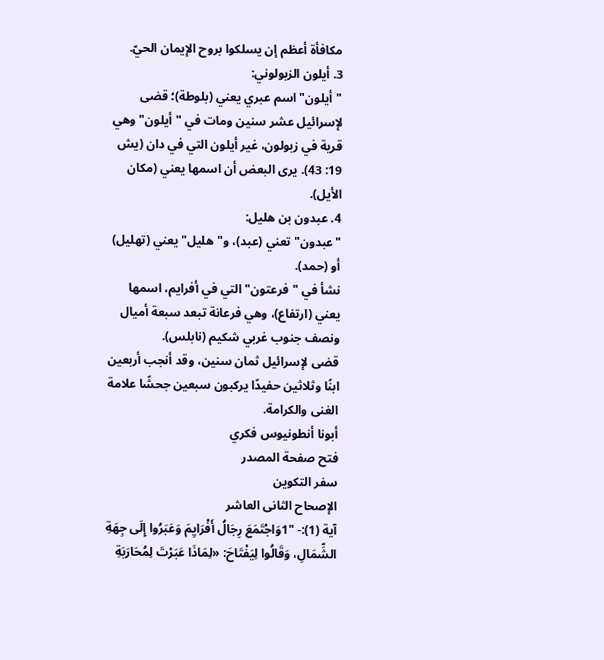مكافأة أعظم إن يسلكوا بروح الإيمان الحيّ.
3. أيلون الزبولوني:
"أيلون" اسم عبري يعني (بلوطة)؛ قضى لإسرائيل عشر سنين ومات في "أيلون" وهي قرية في زبولون، غير أيلون التي في دان (يش 19: 43). يرى البعض أن اسمها يعني (مكان الأيل).
4. عبدون بن هليل:
"عبدون" تعني (عبد)، و"هليل" يعني (تهليل) أو (حمد).
نشأ في "فرعتون" التي في أفرايم، اسمها يعني (ارتفاع)، وهي فرعانة تبعد سبعة أميال ونصف جنوب غربي شكيم (نابلس).
قضى لإسرائيل ثمان سنين، وقد أنجب أربعين ابنًا وثلاثين حفيدًا يركبون سبعين جحشًا علامة الغنى والكرامة.
أبونا أنطونيوس فكري
فتح صفحة المصدر
سفر التكوين
الإصحاح الثانى العاشر
آية (1):- "1وَاجْتَمَعَ رِجَالُ أَفْرَايِمَ وَعَبَرُوا إِلَى جِهَةِ الشِّمَالِ، وَقَالُوا لِيَفْتَاحَ: «لِمَاذَا عَبَرْتَ لِمُحَارَبَةِ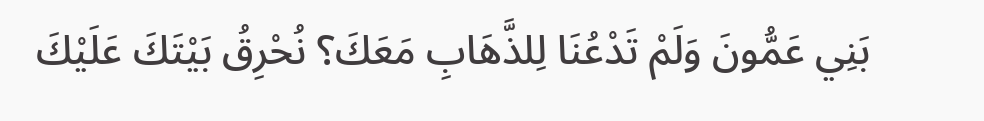بَنِي عَمُّونَ وَلَمْ تَدْعُنَا لِلذَّهَابِ مَعَكَ؟ نُحْرِقُ بَيْتَكَ عَلَيْكَ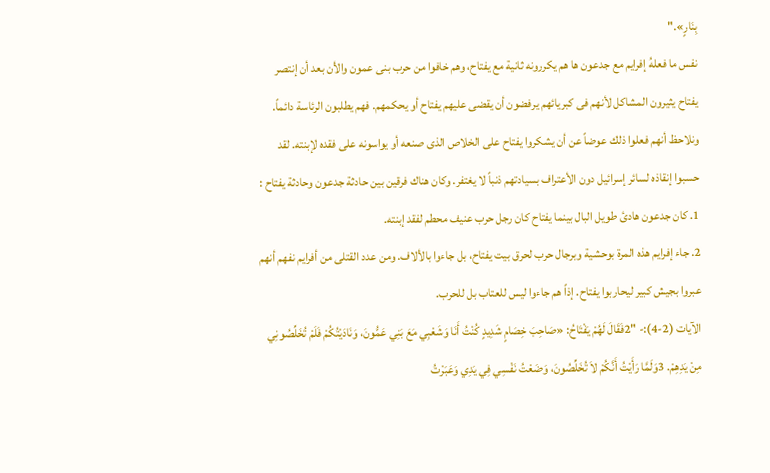بِنَارٍ»."
نفس ما فعلهُ إفرايم مع جدعون ها هم يكررونه ثانية مع يفتاح، وهم خافوا من حرب بنى عمون والأن بعد أن إنتصر يفتاح يثيرون المشاكل لأنهم فى كبريائهم يرفضون أن يقضى عليهم يفتاح أو يحكمهم. فهم يطلبون الرئاسة دائماً. ونلاحظ أنهم فعلوا ذلك عوضاً عن أن يشكروا يفتاح على الخلاص الذى صنعه أو يواسونه على فقده لإبنته. لقد حسبوا إنقاذه لسائر إسرائيل دون الأعتراف بسيادتهم ذنباً لا يغتفر. وكان هناك فرقين بين حادثة جدعون وحادثة يفتاح :
1. كان جدعون هادئ طويل البال بينما يفتاح كان رجل حرب عنيف محطم لفقد إبنته.
2. جاء إفرايم هذه المرة بوحشية وبرجال حرب لحرق بيت يفتاح، بل جاءوا بالألاف. ومن عدد القتلى من أفرايم نفهم أنهم عبروا بجيش كبير ليحاربوا يفتاح. إذاً هم جاءوا ليس للعتاب بل للحرب.
الآيات (2-4):- "2فَقَالَ لَهُمْ يَفْتَاحُ: «صَاحِبَ خِصَامٍ شَدِيدٍ كُنْتُ أَنَا وَشَعْبِي مَعَ بَنِي عَمُّونَ، وَنَادَيْتُكُمْ فَلَمْ تُخَلِّصُونِي مِنْ يَدِهِمْ. 3وَلَمَّا رَأَيْتُ أَنَّكُمْ لاَ تُخَلِّصُونَ، وَضَعْتُ نَفْسِي فِي يَدِي وَعَبَرْتُ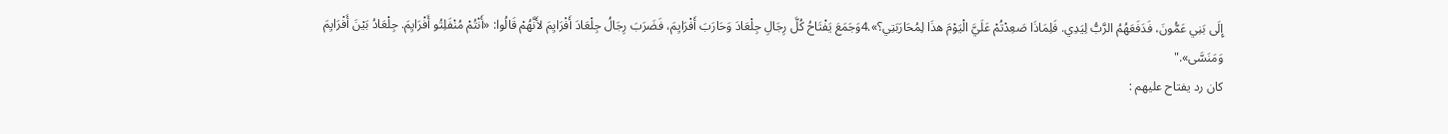إِلَى بَنِي عَمُّونَ، فَدَفَعَهُمُ الرَّبُّ لِيَدِي. فَلِمَاذَا صَعِدْتُمْ عَلَيَّ الْيَوْمَ هذَا لِمُحَارَبَتِي؟».4وَجَمَعَ يَفْتَاحُ كُلَّ رِجَالِ جِلْعَادَ وَحَارَبَ أَفْرَايِمَ، فَضَرَبَ رِجَالُ جِلْعَادَ أَفْرَايِمَ لأَنَّهُمْ قَالُوا: «أَنْتُمْ مُنْفَلِتُو أَفْرَايِمَ. جِلْعَادُ بَيْنَ أَفْرَايِمَ وَمَنَسَّى»."
كان رد يفتاح عليهم :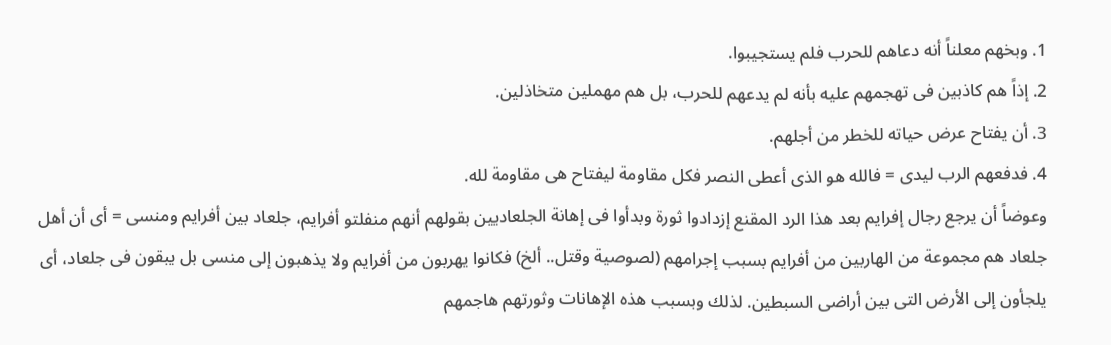1. وبخهم معلناً أنه دعاهم للحرب فلم يستجيبوا.
2. إذاً هم كاذبين فى تهجمهم عليه بأنه لم يدعهم للحرب، بل هم مهملين متخاذلين.
3. أن يفتاح عرض حياته للخطر من أجلهم.
4. فدفعهم الرب ليدى = فالله هو الذى أعطى النصر فكل مقاومة ليفتاح هى مقاومة لله.
وعوضاً أن يرجع رجال إفرايم بعد هذا الرد المقنع إزدادوا ثورة وبدأوا فى إهانة الجلعاديين بقولهم أنهم منفلتو أفرايم، جلعاد بين أفرايم ومنسى = أى أن أهل جلعاد هم مجموعة من الهاربين من أفرايم بسبب إجرامهم (لصوصية وقتل.. ألخ) فكانوا يهربون من أفرايم ولا يذهبون إلى منسى بل يبقون فى جلعاد، أى يلجأون إلى الأرض التى بين أراضى السبطين. لذلك وبسبب هذه الإهانات وثورتهم هاجمهم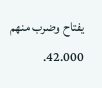يفتاح وضرب منهم 42.000.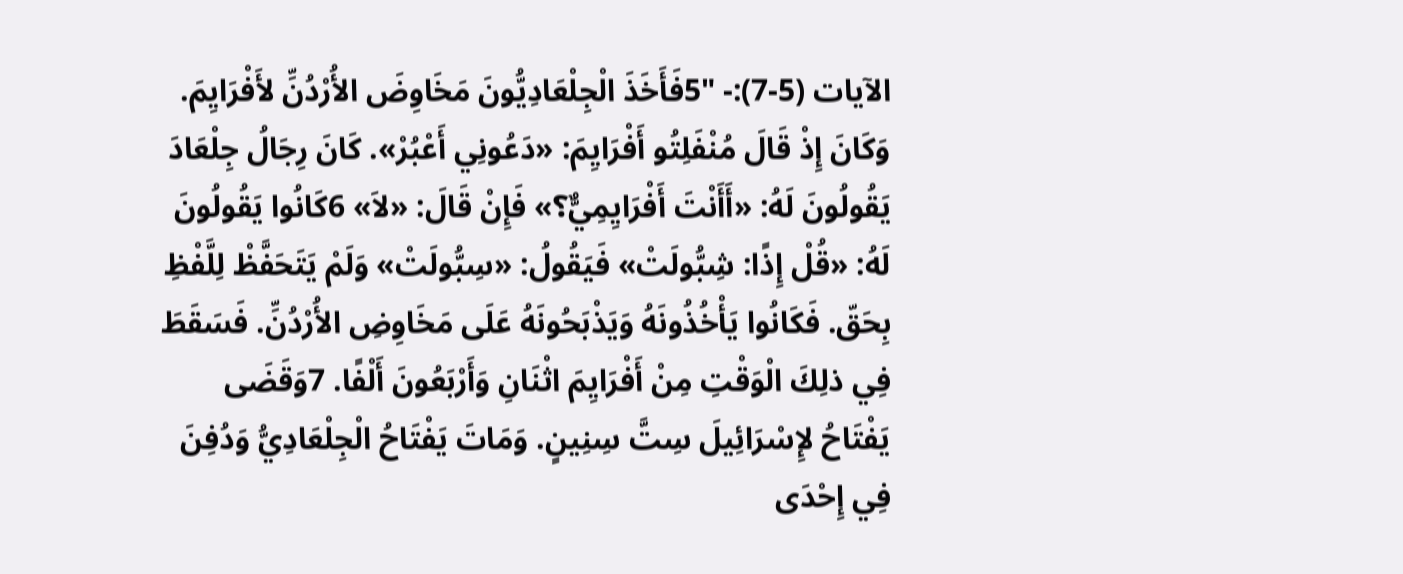الآيات (5-7):- "5فَأَخَذَ الْجِلْعَادِيُّونَ مَخَاوِضَ الأُرْدُنِّ لأَفْرَايِمَ. وَكَانَ إِذْ قَالَ مُنْفَلِتُو أَفْرَايِمَ: «دَعُونِي أَعْبُرْ». كَانَ رِجَالُ جِلْعَادَ يَقُولُونَ لَهُ: «أَأَنْتَ أَفْرَايِمِيٌّ؟» فَإِنْ قَالَ: «لاَ» 6كَانُوا يَقُولُونَ لَهُ: «قُلْ إِذًا: شِبُّولَتْ» فَيَقُولُ: «سِبُّولَتْ» وَلَمْ يَتَحَفَّظْ لِلَّفْظِ بِحَقّ. فَكَانُوا يَأْخُذُونَهُ وَيَذْبَحُونَهُ عَلَى مَخَاوِضِ الأُرْدُنِّ. فَسَقَطَ فِي ذلِكَ الْوَقْتِ مِنْ أَفْرَايِمَ اثْنَانِ وَأَرْبَعُونَ أَلْفًا. 7وَقَضَى يَفْتَاحُ لإِسْرَائِيلَ سِتَّ سِنِينٍ. وَمَاتَ يَفْتَاحُ الْجِلْعَادِيُّ وَدُفِنَ فِي إِحْدَى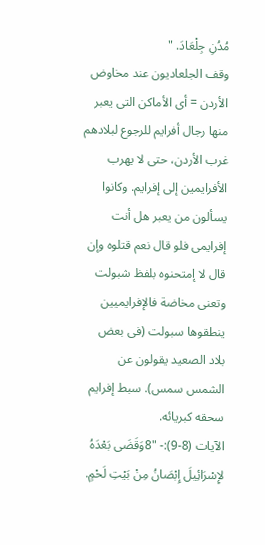مُدُنِ جِلْعَادَ. "
وقف الجلعاديون عند مخاوض الأردن = أى الأماكن التى يعبر منها رجال أفرايم للرجوع لبلادهم غرب الأردن، حتى لا يهرب الأفرايمين إلى إفرايم. وكانوا يسألون من يعبر هل أنت إفرايمى فلو قال نعم قتلوه وإن قال لا إمتحنوه بلفظ شبولت وتعنى مخاضة فالإفرايميين ينطقوها سبولت (فى بعض بلاد الصعيد يقولون عن الشمس سمس). سبط إفرايم سحقه كبريائه.
الآيات (8-9):- "8وَقَضَى بَعْدَهُ لإِسْرَائِيلَ إِبْصَانُ مِنْ بَيْتِ لَحْمٍ.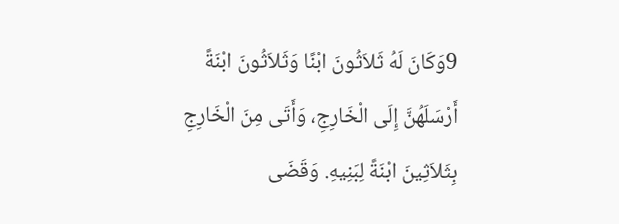9وَكَانَ لَهُ ثَلاَثُونَ ابْنًا وَثَلاَثُونَ ابْنَةً أَرْسَلَهُنَّ إِلَى الْخَارِجِ، وَأَتَى مِنَ الْخَارِجِ بِثَلاَثِينَ ابْنَةً لِبَنِيهِ. وَقَضَى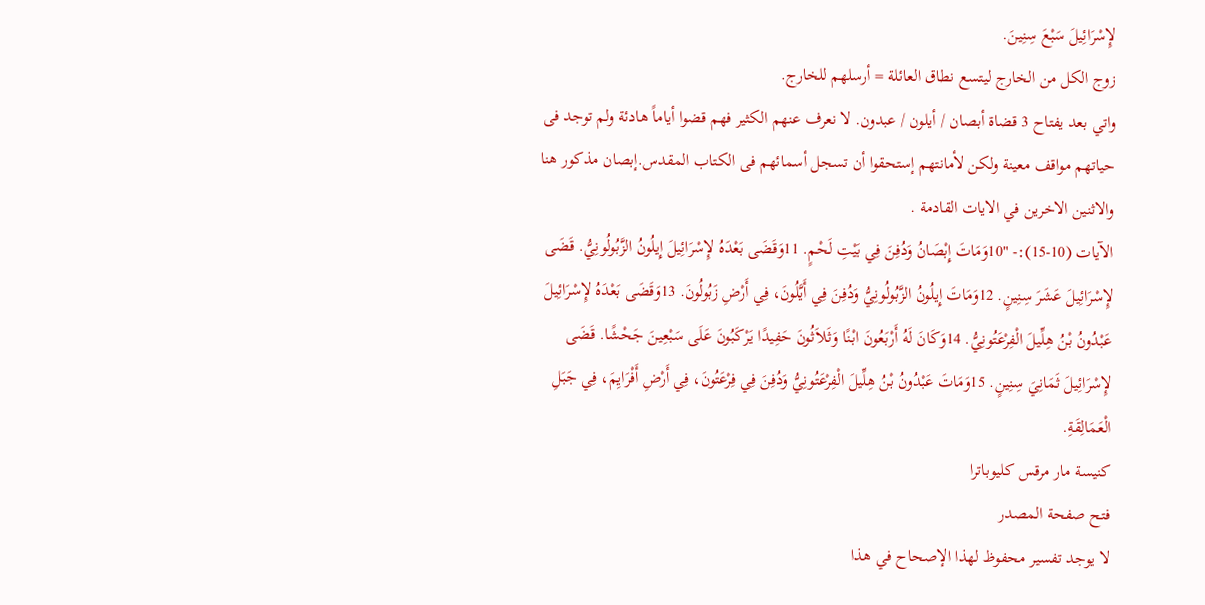لإِسْرَائِيلَ سَبْعَ سِنِينَ.
زوج الكل من الخارج ليتسع نطاق العائلة = أرسلهم للخارج.
واتي بعد يفتاح 3 قضاة أبصان / أيلون / عبدون. لا نعرف عنهم الكثير فهم قضوا أياماً هادئة ولم توجد فى حياتهم مواقف معينة ولكن لأمانتهم إستحقوا أن تسجل أسمائهم فى الكتاب المقدس.إبصان مذكور هنا والاثنين الاخرين في الايات القادمة .
الآيات (10-15):- "10وَمَاتَ إِبْصَانُ وَدُفِنَ فِي بَيْتِ لَحْمٍ. 11وَقَضَى بَعْدَهُ لإِسْرَائِيلَ إِيلُونُ الزَّبُولُونِيُّ. قَضَى لإِسْرَائِيلَ عَشَرَ سِنِينٍ. 12وَمَاتَ إِيلُونُ الزَّبُولُونِيُّ وَدُفِنَ فِي أَيَّلُونَ، فِي أَرْضِ زَبُولُونَ. 13وَقَضَى بَعْدَهُ لإِسْرَائِيلَ عَبْدُونُ بْنُ هِلِّيلَ الْفِرْعَتُونِيُّ. 14وَكَانَ لَهُ أَرْبَعُونَ ابْنًا وَثَلاَثُونَ حَفِيدًا يَرْكَبُونَ عَلَى سَبْعِينَ جَحْشًا. قَضَى لإِسْرَائِيلَ ثَمَانِيَ سِنِينٍ. 15وَمَاتَ عَبْدُونُ بْنُ هِلِّيلَ الْفِرْعَتُونِيُّ وَدُفِنَ فِي فِرْعَتُونَ، فِي أَرْضِ أَفْرَايِمَ، فِي جَبَلِ الْعَمَالِقَةِ.
كنيسة مار مرقس كليوباترا
فتح صفحة المصدر
لا يوجد تفسير محفوظ لهذا الإصحاح في هذا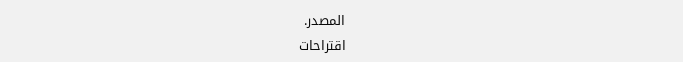المصدر.
اقتراحات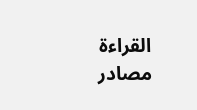القراءة
مصادر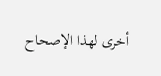أخرى لهذا الإصحاح